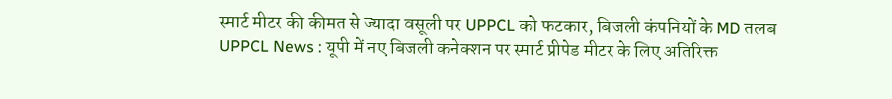स्मार्ट मीटर की कीमत से ज्यादा वसूली पर UPPCL को फटकार, बिजली कंपनियों के MD तलब
UPPCL News : यूपी में नए बिजली कनेक्शन पर स्मार्ट प्रीपेड मीटर के लिए अतिरिक्त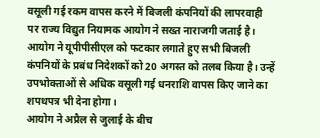वसूली गई रकम वापस करने में बिजली कंपनियों की लापरवाही पर राज्य विद्युत नियामक आयोग ने सख्त नाराजगी जताई है।
आयोग ने यूपीपीसीएल को फटकार लगाते हुए सभी बिजली कंपनियों के प्रबंध निदेशकों को 20 अगस्त को तलब किया है। उन्हें उपभोक्ताओं से अधिक वसूली गई धनराशि वापस किए जाने का शपथपत्र भी देना होगा।
आयोग ने अप्रैल से जुलाई के बीच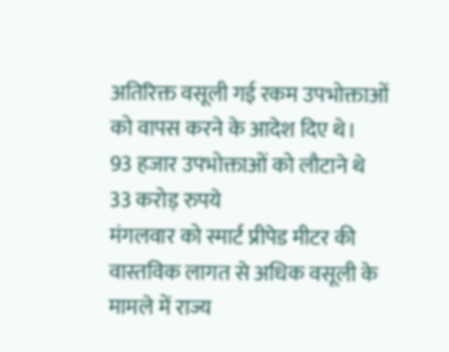अतिरिक्त वसूली गई रकम उपभोक्ताओं को वापस करने के आदेश दिए थे।
93 हजार उपभोक्ताओं को लौटाने थे 33 करोड़ रुपये
मंगलवार को स्मार्ट प्रीपेड मीटर की वास्तविक लागत से अधिक वसूली के मामले में राज्य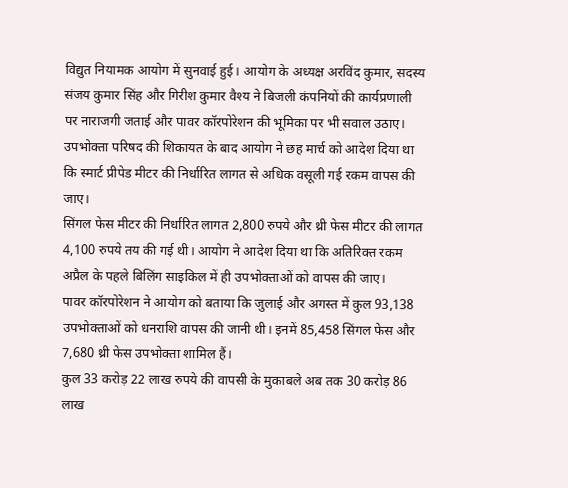विद्युत नियामक आयोग में सुनवाई हुई। आयोग के अध्यक्ष अरविंद कुमार, सदस्य संजय कुमार सिंह और गिरीश कुमार वैश्य ने बिजली कंपनियों की कार्यप्रणाली पर नाराजगी जताई और पावर कॉरपोरेशन की भूमिका पर भी सवाल उठाए।
उपभोक्ता परिषद की शिकायत के बाद आयोग ने छह मार्च को आदेश दिया था कि स्मार्ट प्रीपेड मीटर की निर्धारित लागत से अधिक वसूली गई रकम वापस की जाए।
सिंगल फेस मीटर की निर्धारित लागत 2,800 रुपये और थ्री फेस मीटर की लागत 4,100 रुपये तय की गई थी। आयोग ने आदेश दिया था कि अतिरिक्त रकम अप्रैल के पहले बिलिंग साइकिल में ही उपभोक्ताओं को वापस की जाए।
पावर कॉरपोरेशन ने आयोग को बताया कि जुलाई और अगस्त में कुल 93,138 उपभोक्ताओं को धनराशि वापस की जानी थी। इनमें 85,458 सिंगल फेस और 7,680 थ्री फेस उपभोक्ता शामिल हैं।
कुल 33 करोड़ 22 लाख रुपये की वापसी के मुकाबले अब तक 30 करोड़ 86 लाख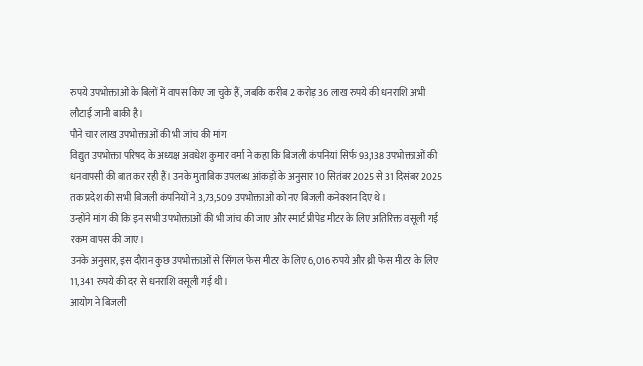रुपये उपभोक्ताओं के बिलों में वापस किए जा चुके हैं, जबकि करीब 2 करोड़ 36 लाख रुपये की धनराशि अभी लौटाई जानी बाकी है।
पौने चार लाख उपभोक्ताओं की भी जांच की मांग
विद्युत उपभोक्ता परिषद के अध्यक्ष अवधेश कुमार वर्मा ने कहा कि बिजली कंपनियां सिर्फ 93,138 उपभोक्ताओं की धनवापसी की बात कर रही हैं। उनके मुताबिक उपलब्ध आंकड़ों के अनुसार 10 सितंबर 2025 से 31 दिसंबर 2025 तक प्रदेश की सभी बिजली कंपनियों ने 3,73,509 उपभोक्ताओं को नए बिजली कनेक्शन दिए थे।
उन्होंने मांग की कि इन सभी उपभोक्ताओं की भी जांच की जाए और स्मार्ट प्रीपेड मीटर के लिए अतिरिक्त वसूली गई रकम वापस की जाए।
उनके अनुसार, इस दौरान कुछ उपभोक्ताओं से सिंगल फेस मीटर के लिए 6,016 रुपये और थ्री फेस मीटर के लिए 11,341 रुपये की दर से धनराशि वसूली गई थी।
आयोग ने बिजली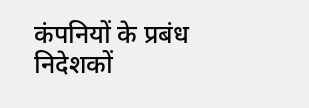कंपनियों के प्रबंध निदेशकों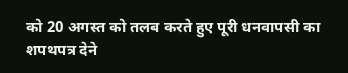को 20 अगस्त को तलब करते हुए पूरी धनवापसी का शपथपत्र देने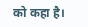को कहा है।